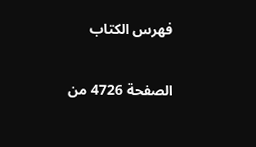فهرس الكتاب

الصفحة 4726 من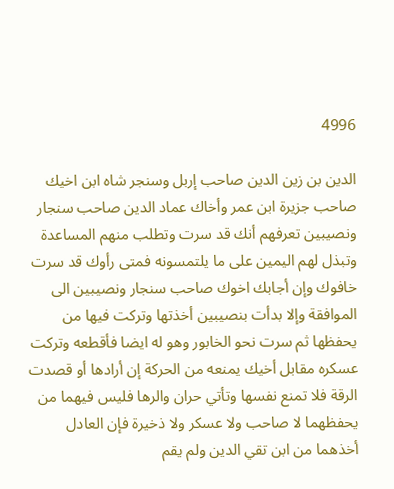4996

الدين بن زين الدين صاحب إربل وسنجر شاه ابن اخيك صاحب جزيرة ابن عمر وأخاك عماد الدين صاحب سنجار ونصيبين تعرفهم أنك قد سرت وتطلب منهم المساعدة وتبذل لهم اليمين على ما يلتمسونه فمتى رأوك قد سرت خافوك وإن أجابك اخوك صاحب سنجار ونصيبين الى الموافقة وإلا بدأت بنصيبين أخذتها وتركت فيها من يحفظها ثم سرت نحو الخابور وهو له ايضا فأقطعه وتركت عسكره مقابل أخيك يمنعه من الحركة إن أرادها أو قصدت الرقة فلا تمنع نفسها وتأتي حران والرها فليس فيهما من يحفظهما لا صاحب ولا عسكر ولا ذخيرة فإن العادل أخذهما من ابن تقي الدين ولم يقم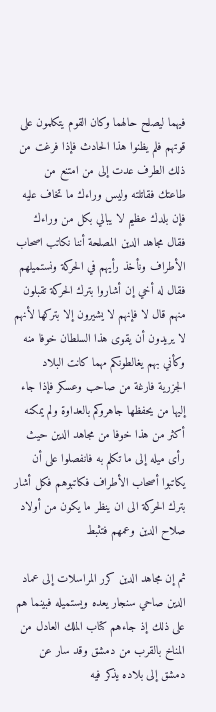فيهما ليصلح حالهما وكان القوم يتكلمون على قوتهم فلم يظنوا هذا الحادث فإذا فرغت من ذلك الطرف عدت إلى من امتنع من طاعتك فقاتلته وليس وراءك ما تخاف عليه فإن بلدك عظيم لا يبالي بكل من وراءك فقال مجاهد الدين المصلحة أننا نكاتب اصحاب الأطراف ونأخذ رأيهم في الحركة ونستميلهم فقال له أخي إن أشاروا بترك الحركة تقبلون منهم قال لا فإنهم لا يشيرون إلا بتركها لأنهم لا يريدون أن يقوى هذا السلطان خوفا منه وكأني بهم يغالطونكم مهما كانت البلاد الجزرية فارغة من صاحب وعسكر فإذا جاء إليها من يحفظها جاهروكم بالعداوة ولم يمكنه أكثر من هذا خوفا من مجاهد الدين حيث رأى ميله إلى ما تكلم به فانفصلوا على أن يكاتبوا أصحاب الأطراف فكاتبوهم فكل أشار بترك الحركة الى ان ينظر ما يكون من أولاد صلاح الدين وعمهم فتثبط

ثم إن مجاهد الدين كرر المراسلات إلى عماد الدين صاحي سنجار يعده ويستميله فبينما هم على ذلك إذ جاءهم كتاب الملك العادل من المناخ بالقرب من دمشق وقد سار عن دمشق إلى بلاده يذكر فيه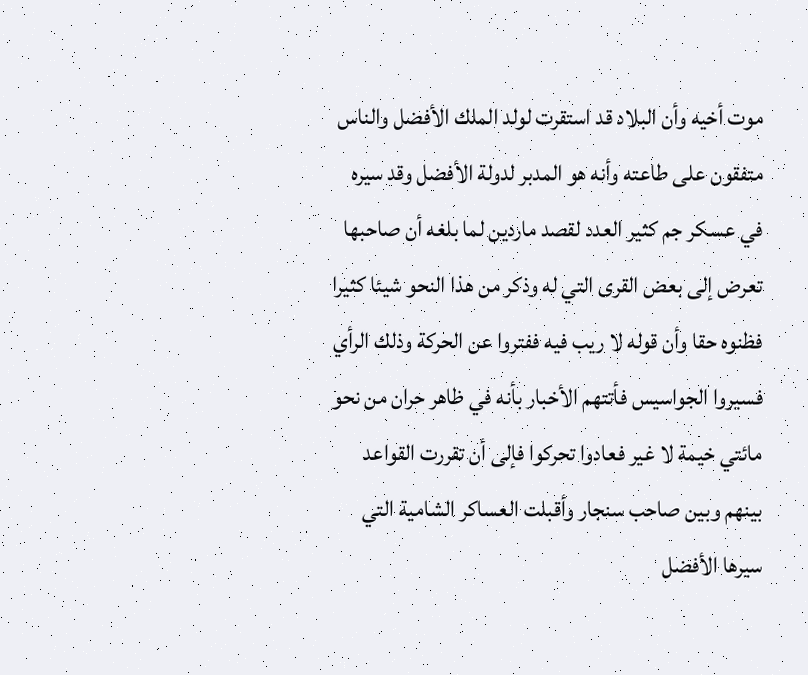موت أخيه وأن البلاد قد استقرت لولد الملك الأفضل والناس متفقون على طاعته وأنه هو المدبر لدولة الأفضل وقد سيره في عسكر جم كثير العدد لقصد ماردين لما بلغه أن صاحبها تعرض إلى بعض القرى التي له وذكر من هذا النحو شيئا كثيرا فظنوه حقا وأن قوله لا ريب فيه ففتروا عن الحركة وذلك الرأي فسيروا الجواسيس فأتتهم الأخبار بأنه في ظاهر حران من نحو مائتي خيمة لا غير فعادوا تحركوا فإلى أن تقررت القواعد بينهم وبين صاحب سنجار وأقبلت العساكر الشامية التي سيرها الأفضل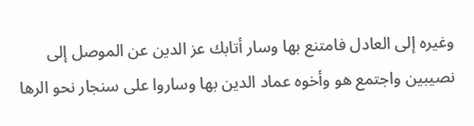وغيره إلى العادل فامتنع بها وسار أتابك عز الدين عن الموصل إلى نصيبين واجتمع هو وأخوه عماد الدين بها وساروا على سنجار نحو الرها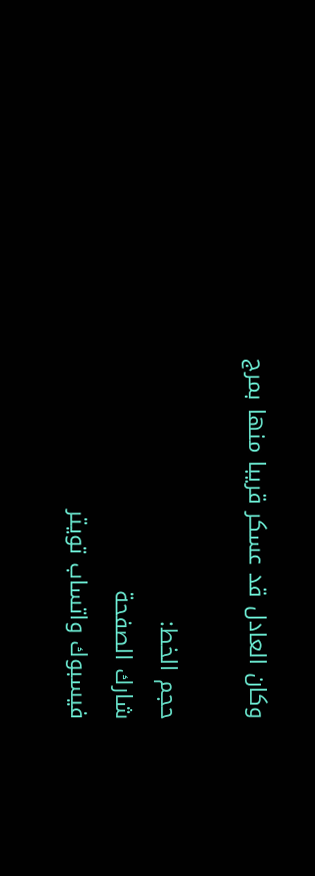وكان العادل قد عسكر قريبا منها بمرج

حجم الخط:
شارك الصفحة
فيسبوك واتساب تويتر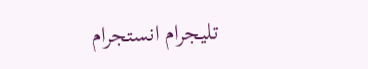تليجرام انستجرام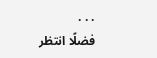. . .
فضلًا انتظر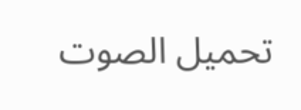تحميل الصوت